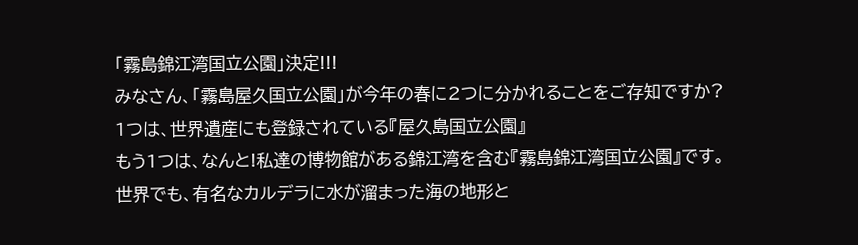「霧島錦江湾国立公園」決定!!!
みなさん、「霧島屋久国立公園」が今年の春に2つに分かれることをご存知ですか?
1つは、世界遺産にも登録されている『屋久島国立公園』
もう1つは、なんと!私達の博物館がある錦江湾を含む『霧島錦江湾国立公園』です。
世界でも、有名なカルデラに水が溜まった海の地形と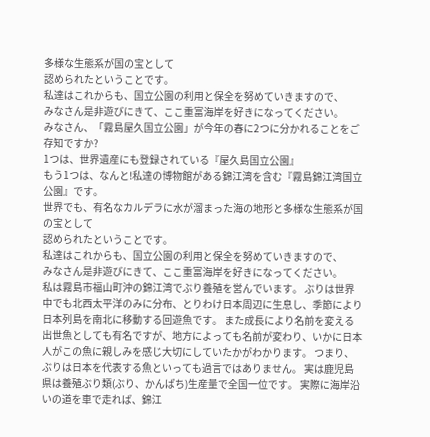多様な生態系が国の宝として
認められたということです。
私達はこれからも、国立公園の利用と保全を努めていきますので、
みなさん是非遊びにきて、ここ重富海岸を好きになってください。
みなさん、「霧島屋久国立公園」が今年の春に2つに分かれることをご存知ですか?
1つは、世界遺産にも登録されている『屋久島国立公園』
もう1つは、なんと!私達の博物館がある錦江湾を含む『霧島錦江湾国立公園』です。
世界でも、有名なカルデラに水が溜まった海の地形と多様な生態系が国の宝として
認められたということです。
私達はこれからも、国立公園の利用と保全を努めていきますので、
みなさん是非遊びにきて、ここ重富海岸を好きになってください。
私は霧島市福山町沖の錦江湾でぶり養殖を営んでいます。 ぶりは世界中でも北西太平洋のみに分布、とりわけ日本周辺に生息し、季節により日本列島を南北に移動する回遊魚です。 また成長により名前を変える出世魚としても有名ですが、地方によっても名前が変わり、いかに日本人がこの魚に親しみを感じ大切にしていたかがわかります。 つまり、ぶりは日本を代表する魚といっても過言ではありません。 実は鹿児島県は養殖ぶり類(ぶり、かんぱち)生産量で全国一位です。 実際に海岸沿いの道を車で走れば、錦江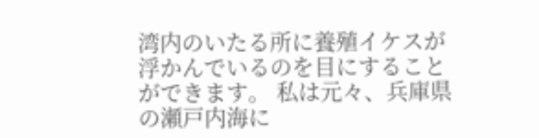湾内のいたる所に養殖イケスが浮かんでいるのを目にすることができます。 私は元々、兵庫県の瀬戸内海に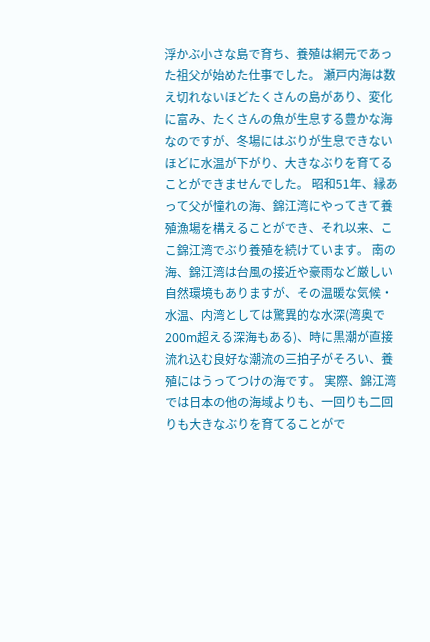浮かぶ小さな島で育ち、養殖は網元であった祖父が始めた仕事でした。 瀬戸内海は数え切れないほどたくさんの島があり、変化に富み、たくさんの魚が生息する豊かな海なのですが、冬場にはぶりが生息できないほどに水温が下がり、大きなぶりを育てることができませんでした。 昭和51年、縁あって父が憧れの海、錦江湾にやってきて養殖漁場を構えることができ、それ以来、ここ錦江湾でぶり養殖を続けています。 南の海、錦江湾は台風の接近や豪雨など厳しい自然環境もありますが、その温暖な気候・水温、内湾としては驚異的な水深(湾奥で200m超える深海もある)、時に黒潮が直接流れ込む良好な潮流の三拍子がそろい、養殖にはうってつけの海です。 実際、錦江湾では日本の他の海域よりも、一回りも二回りも大きなぶりを育てることがで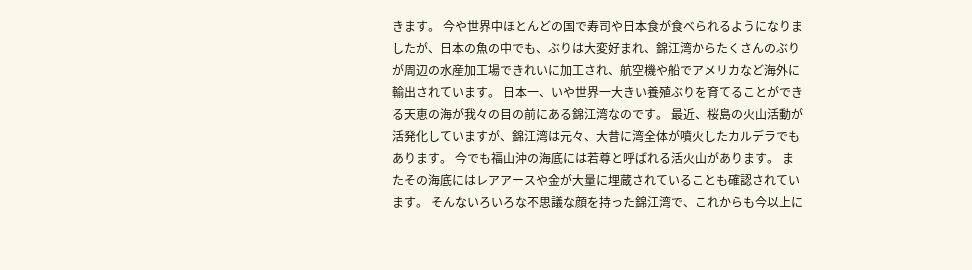きます。 今や世界中ほとんどの国で寿司や日本食が食べられるようになりましたが、日本の魚の中でも、ぶりは大変好まれ、錦江湾からたくさんのぶりが周辺の水産加工場できれいに加工され、航空機や船でアメリカなど海外に輸出されています。 日本一、いや世界一大きい養殖ぶりを育てることができる天恵の海が我々の目の前にある錦江湾なのです。 最近、桜島の火山活動が活発化していますが、錦江湾は元々、大昔に湾全体が噴火したカルデラでもあります。 今でも福山沖の海底には若尊と呼ばれる活火山があります。 またその海底にはレアアースや金が大量に埋蔵されていることも確認されています。 そんないろいろな不思議な顔を持った錦江湾で、これからも今以上に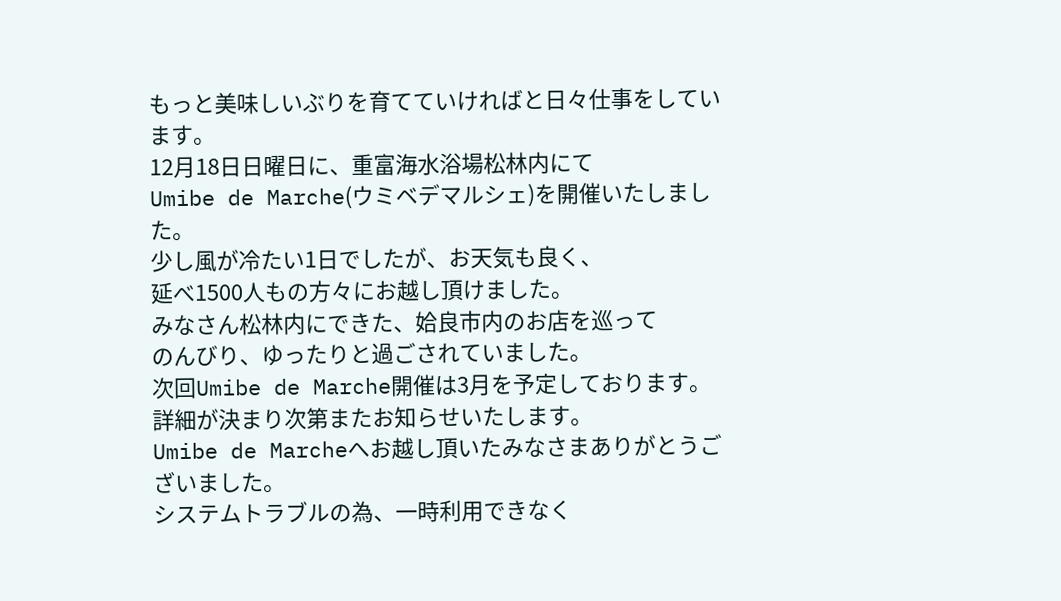もっと美味しいぶりを育てていければと日々仕事をしています。
12月18日日曜日に、重富海水浴場松林内にて
Umibe de Marche(ウミベデマルシェ)を開催いたしました。
少し風が冷たい1日でしたが、お天気も良く、
延べ1500人もの方々にお越し頂けました。
みなさん松林内にできた、姶良市内のお店を巡って
のんびり、ゆったりと過ごされていました。
次回Umibe de Marche開催は3月を予定しております。
詳細が決まり次第またお知らせいたします。
Umibe de Marcheへお越し頂いたみなさまありがとうございました。
システムトラブルの為、一時利用できなく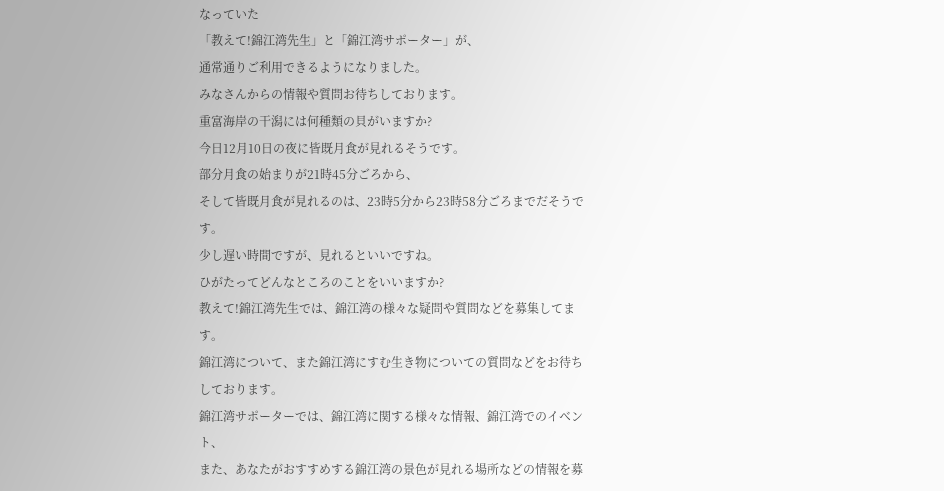なっていた
「教えて!錦江湾先生」と「錦江湾サポーター」が、
通常通りご利用できるようになりました。
みなさんからの情報や質問お待ちしております。
重富海岸の干潟には何種類の貝がいますか?
今日12月10日の夜に皆既月食が見れるそうです。
部分月食の始まりが21時45分ごろから、
そして皆既月食が見れるのは、23時5分から23時58分ごろまでだそうです。
少し遅い時間ですが、見れるといいですね。
ひがたってどんなところのことをいいますか?
教えて!錦江湾先生では、錦江湾の様々な疑問や質問などを募集してます。
錦江湾について、また錦江湾にすむ生き物についての質問などをお待ちしております。
錦江湾サポーターでは、錦江湾に関する様々な情報、錦江湾でのイベント、
また、あなたがおすすめする錦江湾の景色が見れる場所などの情報を募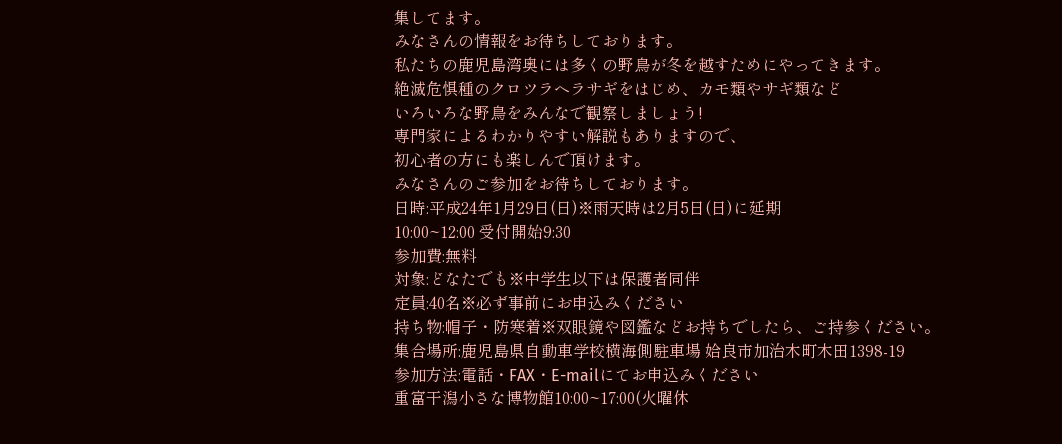集してます。
みなさんの情報をお待ちしております。
私たちの鹿児島湾奥には多くの野鳥が冬を越すためにやってきます。
絶滅危惧種のクロツラヘラサギをはじめ、カモ類やサギ類など
いろいろな野鳥をみんなで観察しましょう!
専門家によるわかりやすい解説もありますので、
初心者の方にも楽しんで頂けます。
みなさんのご参加をお待ちしております。
日時:平成24年1月29日(日)※雨天時は2月5日(日)に延期
10:00~12:00 受付開始9:30
参加費:無料
対象:どなたでも※中学生以下は保護者同伴
定員:40名※必ず事前にお申込みください
持ち物:帽子・防寒着※双眼鏡や図鑑などお持ちでしたら、ご持参ください。
集合場所:鹿児島県自動車学校横海側駐車場 姶良市加治木町木田1398-19
参加方法:電話・FAX・E-mailにてお申込みください
重富干潟小さな博物館10:00~17:00(火曜休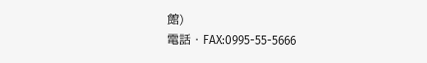館)
電話・FAX:0995-55-5666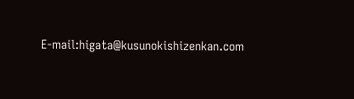E-mail:higata@kusunokishizenkan.com